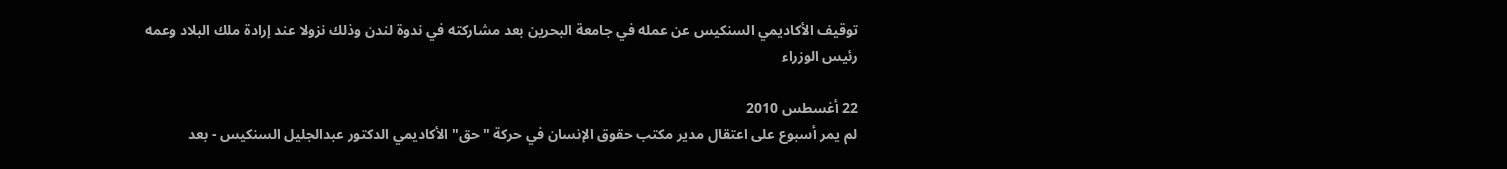توقيف الأكاديمي السنكيس عن عمله في جامعة البحرين بعد مشاركته في ندوة لندن وذلك نزولا عند إرادة ملك البلاد وعمه رئيس الوزراء

22 أغسطس 2010
لم يمر أسبوع على اعتقال مدير مكتب حقوق الإنسان في حركة "حق" الأكاديمي الدكتور عبدالجليل السنكيس - بعد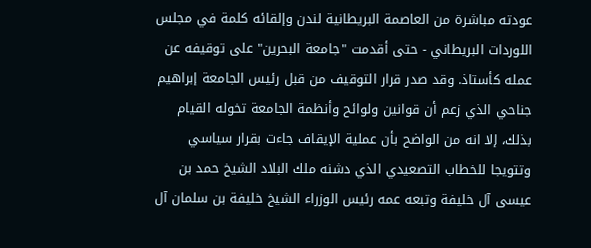عودته مباشرة من العاصمة البريطانية لندن وإلقائه كلمة في مجلس اللوردات البريطاني - حتى أقدمت "جامعة البحرين" على توقيفه عن عمله كأستاذ. وقد صدر قرار التوقيف من قبل رئيس الجامعة إبراهيم جناحي الذي زعم أن قوانين ولوائح وأنظمة الجامعة تخوله القيام بذلك، إلا انه من الواضح بأن عملية الإيقاف جاءت بقرار سياسي وتتويجا للخطاب التصعيدي الذي دشنه ملك البلاد الشيخ حمد بن عيسى آل خليفة وتبعه عمه رئيس الوزراء الشيخ خليفة بن سلمان آل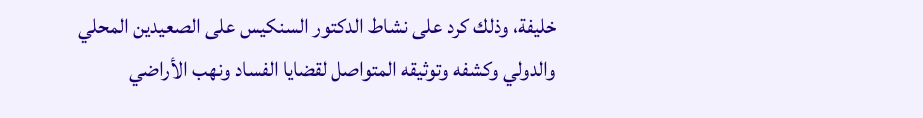خليفة، وذلك كرد على نشاط الدكتور السنكيس على الصعيدين المحلي والدولي وكشفه وتوثيقه المتواصل لقضايا الفساد ونهب الأراضي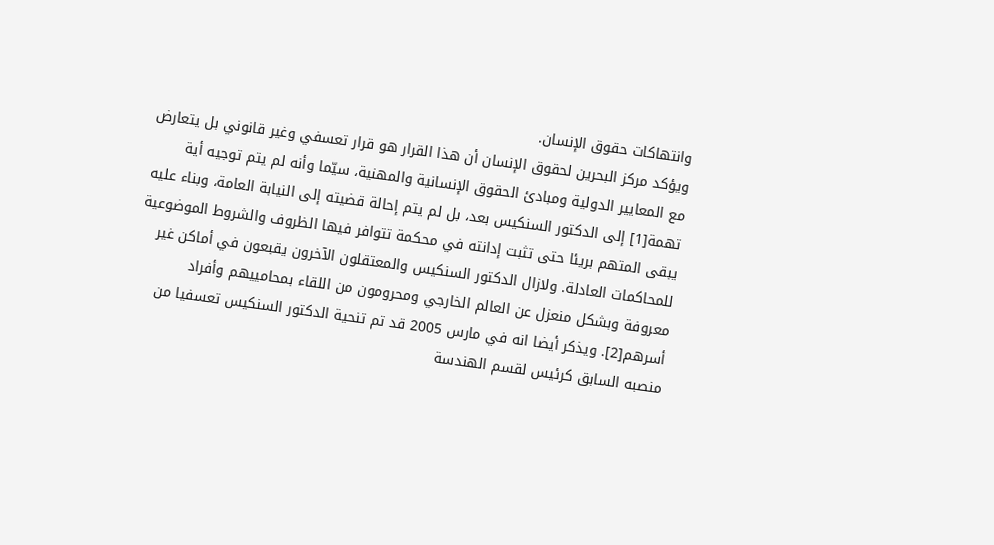وانتهاكات حقوق الإنسان.
ويؤكد مركز البحرين لحقوق الإنسان أن هذا القرار هو قرار تعسفي وغير قانوني بل يتعارض مع المعايير الدولية ومبادئ الحقوق الإنسانية والمهنية، سيّما وأنه لم يتم توجيه أية تهمة[1] إلى الدكتور السنكيس بعد، بل لم يتم إحالة قضيته إلى النيابة العامة، وبناء عليه يبقى المتهم بريئا حتى تثبت إدانته في محكمة تتوافر فيها الظروف والشروط الموضوعية للمحاكمات العادلة. ولازال الدكتور السنكيس والمعتقلون الآخرون يقبعون في أماكن غير معروفة وبشكل منعزل عن العالم الخارجي ومحرومون من اللقاء بمحامييهم وأفراد أسرهم[2]. ويذكر أيضا انه في مارس 2005 قد تم تنحية الدكتور السنكيس تعسفيا من منصبه السابق كرئيس لقسم الهندسة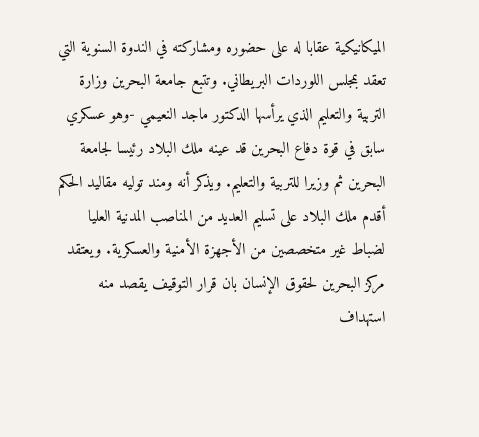الميكانيكية عقابا له على حضوره ومشاركته في الندوة السنوية التي تعقد بمجلس اللوردات البريطاني. وتتبع جامعة البحرين وزارة التربية والتعليم الذي يرأسها الدكتور ماجد النعيمي -وهو عسكري سابق في قوة دفاع البحرين قد عينه ملك البلاد رئيسا لجامعة البحرين ثم وزيرا للتربية والتعليم. ويذكر أنه ومند توليه مقاليد الحكم أقدم ملك البلاد على تسليم العديد من المناصب المدنية العليا لضباط غير متخصصين من الأجهزة الأمنية والعسكرية. ويعتقد مركز البحرين لحقوق الإنسان بان قرار التوقيف يقصد منه استهداف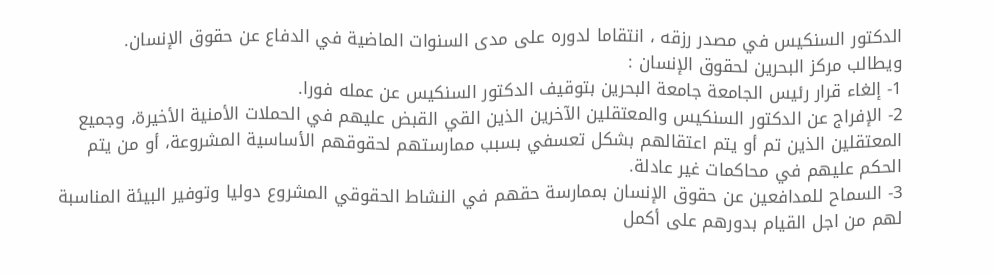الدكتور السنكيس في مصدر رزقه ، انتقاما لدوره على مدى السنوات الماضية في الدفاع عن حقوق الإنسان.
ويطالب مركز البحرين لحقوق الإنسان :
1- إلغاء قرار رئيس الجامعة جامعة البحرين بتوقيف الدكتور السنكيس عن عمله فورا.
2- الإفراج عن الدكتور السنكيس والمعتقلين الآخرين الذين القي القبض عليهم في الحملات الأمنية الأخيرة، وجميع المعتقلين الذين تم أو يتم اعتقالهم بشكل تعسفي بسبب ممارستهم لحقوقهم الأساسية المشروعة، أو من يتم الحكم عليهم في محاكمات غير عادلة.
3- السماح للمدافعين عن حقوق الإنسان بممارسة حقهم في النشاط الحقوقي المشروع دوليا وتوفير البيئة المناسبة لهم من اجل القيام بدورهم على أكمل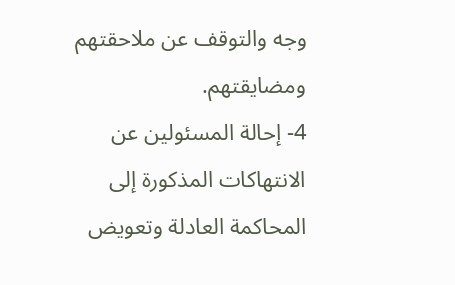وجه والتوقف عن ملاحقتهم ومضايقتهم.
4- إحالة المسئولين عن الانتهاكات المذكورة إلى المحاكمة العادلة وتعويض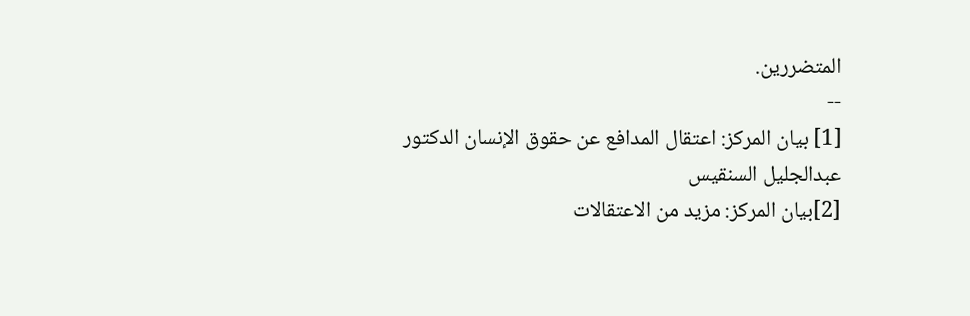المتضررين.
--
[1] بيان المركز: اعتقال المدافع عن حقوق الإنسان الدكتور عبدالجليل السنقيس
[2]بيان المركز: مزيد من الاعتقالات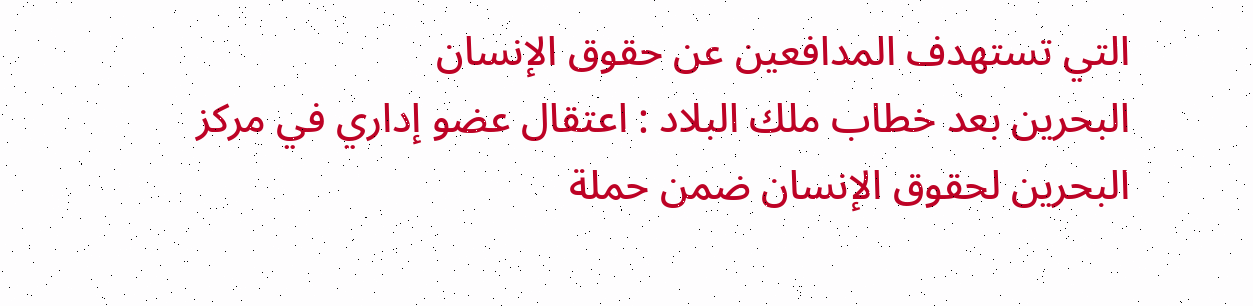التي تستهدف المدافعين عن حقوق الإنسان
البحرين بعد خطاب ملك البلاد : اعتقال عضو إداري في مركز البحرين لحقوق الإنسان ضمن حملة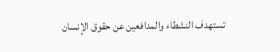تستهدف النشطاء والمدافعين عن حقوق الإنسان